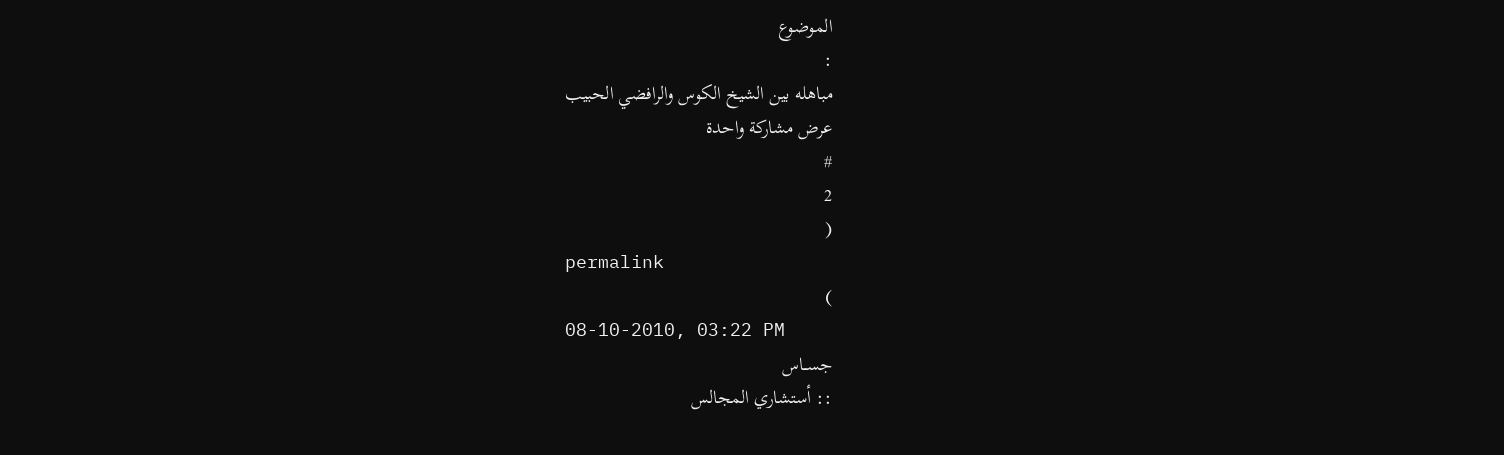الموضوع
:
مباهله بين الشيخ الكوس والرافضي الحبيب
عرض مشاركة واحدة
#
2
(
permalink
)
08-10-2010, 03:22 PM
جســاس
:: أستشاري المجالس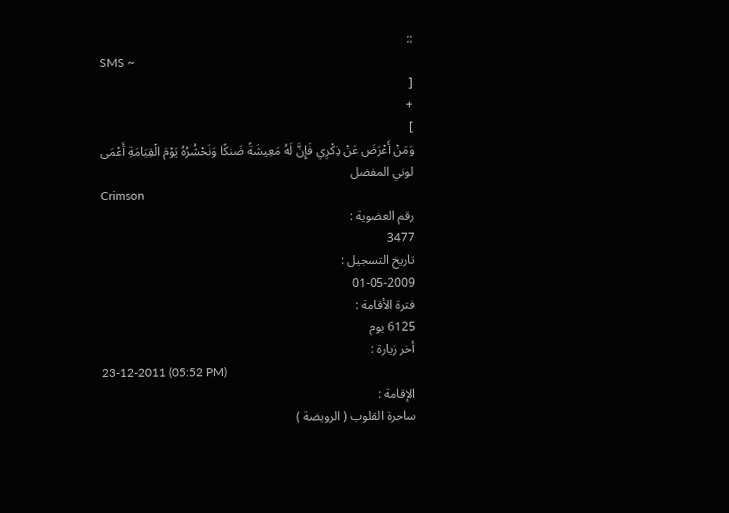::
SMS ~
[
+
]
وَمَنْ أَعْرَضَ عَنْ ذِكْرِي فَإِنَّ لَهُ مَعِيشَةً ضَنكًا وَنَحْشُرُهُ يَوْمَ الْقِيَامَةِ أَعْمَى
لوني المفضل
Crimson
رقم العضوية :
3477
تاريخ التسجيل :
01-05-2009
فترة الأقامة :
6125 يوم
أخر زيارة :
23-12-2011 (05:52 PM)
الإقامة :
ساحرة القلوب ( الرويضة )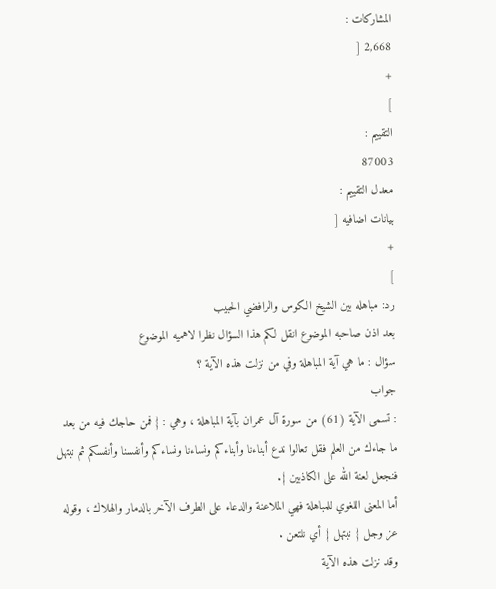المشاركات :
2,668 [
+
]
التقييم :
87003
معدل التقييم :
بيانات اضافيه [
+
]
رد: مباهله بين الشيخ الكوس والرافضي الحبيب
بعد اذن صاحبه الموضوع انقل لكم هذا السؤال نظرا لاهميه الموضوع
سؤال : ما هي آية المباهلة وفي من نزلت هذه الآية ؟
جواب
: تسمى الآية (61) من سورة آل عمران بآية المباهلة ، وهي : { فمن حاجك فيه من بعد ما جاءك من العلم فقل تعالوا ندع أبناءنا وأبناءكم ونساءنا ونساءكم وأنفسنا وأنفسكم ثم نبتهل فنجعل لعنة الله على الكاذبين }.
أما المعنى اللغوي للمباهلة فهي الملاعنة والدعاء على الطرف الآخر بالدمار والهلاك ، وقوله عز وجل { نبتهل } أي نلتعن .
وقد نزلت هذه الآية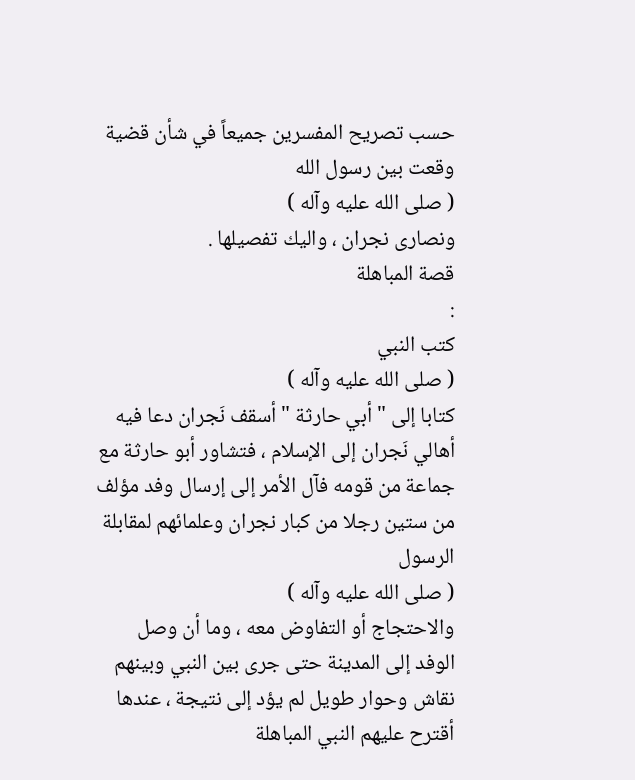حسب تصريح المفسرين جميعاً في شأن قضية وقعت بين رسول الله
( صلى الله عليه وآله )
ونصارى نجران ، واليك تفصيلها .
قصة المباهلة
:
كتب النبي
( صلى الله عليه وآله )
كتابا إلى " أبي حارثة " أسقف نَجران دعا فيه أهالي نَجران إلى الإسلام ، فتشاور أبو حارثة مع جماعة من قومه فآل الأمر إلى إرسال وفد مؤلف من ستين رجلا من كبار نجران وعلمائهم لمقابلة الرسول
( صلى الله عليه وآله )
والاحتجاج أو التفاوض معه ، وما أن وصل الوفد إلى المدينة حتى جرى بين النبي وبينهم نقاش وحوار طويل لم يؤد إلى نتيجة ، عندها أقترح عليهم النبي المباهلة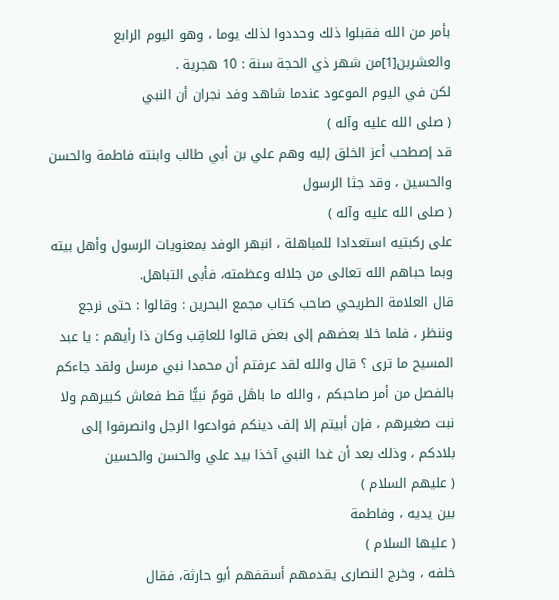بأمر من الله فقبلوا ذلك وحددوا لذلك يوما ، وهو اليوم الرابع والعشرين[1]من شهر ذي الحجة سنة : 10 هجرية .
لكن في اليوم الموعود عندما شاهد وفد نجران أن النبي
( صلى الله عليه وآله )
قد إصطحب أعز الخلق إليه وهم علي بن أبي طالب وابنته فاطمة والحسن والحسين ، وقد جثا الرسول
( صلى الله عليه وآله )
على ركبتيه استعدادا للمباهلة ، انبهر الوفد بمعنويات الرسول وأهل بيته وبما حباهم الله تعالى من جلاله وعظمته، فأبى التباهل.
قال العلامة الطريحي صاحب كتاب مجمع البحرين : وقالوا : حتى نرجع وننظر ، فلما خلا بعضهم إلى بعض قالوا للعاقِب وكان ذا رأيهم : يا عبد المسيح ما ترى ؟ قال والله لقد عرفتم أن محمدا نبي مرسل ولقد جاءكم بالفصل من أمر صاحبكم ، والله ما باهَل قومٌ نبيًّا قط فعاش كبيرهم ولا نبت صغيرهم ، فإن أبيتم إلا إلف دينكم فوادعوا الرجل وانصرفوا إلى بلادكم ، وذلك بعد أن غدا النبي آخذا بيد علي والحسن والحسين
( عليهم السلام )
بين يديه ، وفاطمة
( عليها السلام )
خلفه ، وخرج النصارى يقدمهم أسقفهم أبو حارثة، فقال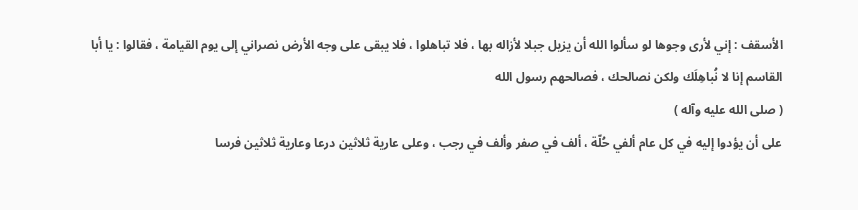الأسقف : إني لأرى وجوها لو سألوا الله أن يزيل جبلا لأزاله بها ، فلا تباهلوا ، فلا يبقى على وجه الأرض نصراني إلى يوم القيامة ، فقالوا : يا أبا القاسم إنا لا نُباهِلَك ولكن نصالحك ، فصالحهم رسول الله
( صلى الله عليه وآله )
على أن يؤدوا إليه في كل عام ألفي حُلّة ، ألف في صفر وألف في رجب ، وعلى عارية ثلاثين درعا وعارية ثلاثين فرسا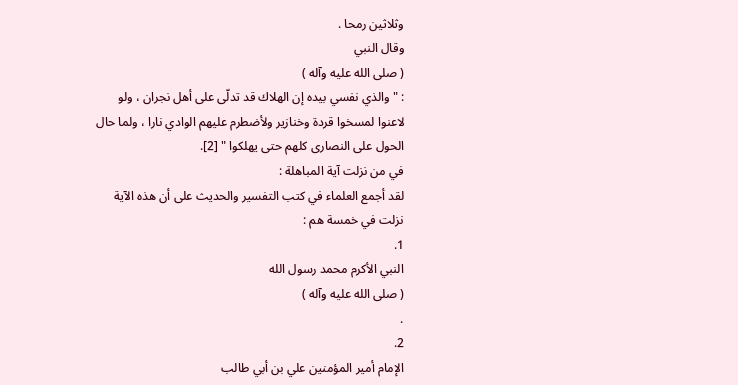وثلاثين رمحا .
وقال النبي
( صلى الله عليه وآله )
: " والذي نفسي بيده إن الهلاك قد تدلّى على أهل نجران ، ولو لاعنوا لمسخوا قردة وخنازير ولأضطرم عليهم الوادي نارا ، ولما حال الحول على النصارى كلهم حتى يهلكوا " [2].
في من نزلت آية المباهلة :
لقد أجمع العلماء في كتب التفسير والحديث على أن هذه الآية نزلت في خمسة هم :
1.
النبي الأكرم محمد رسول الله
( صلى الله عليه وآله )
.
2.
الإمام أمير المؤمنين علي بن أبي طالب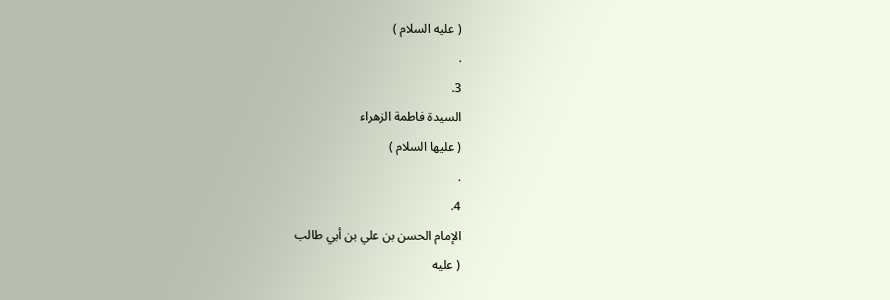( عليه السلام )
.
3.
السيدة فاطمة الزهراء
( عليها السلام )
.
4.
الإمام الحسن بن علي بن أبي طالب
( عليه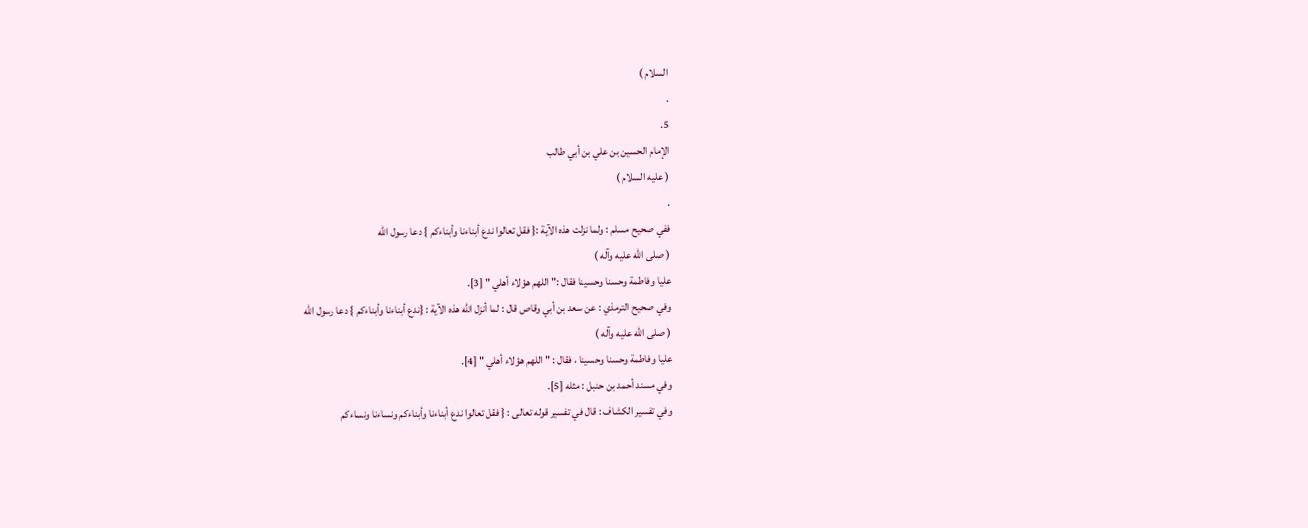السلام )
.
5.
الإمام الحسين بن علي بن أبي طالب
( عليه السلام )
.
ففي صحيح مسلم : ولما نزلت هذه الآية :{ فقل تعالوا ندع أبناءنا وأبناءكم } دعا رسول الله
( صلى الله عليه وآله )
عليا وفاطمة وحسنا وحسينا فقال :" اللهم هؤلاء أهلي " [3].
وفي صحيح الترمذي : عن سعد بن أبي وقاص قال : لما أنزل الله هذه الآية : {ندع أبناءنا وأبناءكم } دعا رسول الله
( صلى الله عليه وآله )
عليا وفاطمة وحسنا وحسينا ، فقال : " اللهم هؤلاء أهلي " [4].
وفي مسند أحمد بن حنبل : مثله [5].
وفي تفسير الكشاف : قال في تفسير قوله تعالى : { فقل تعالوا ندع أبناءنا وأبناءكم ونساءنا ونساءكم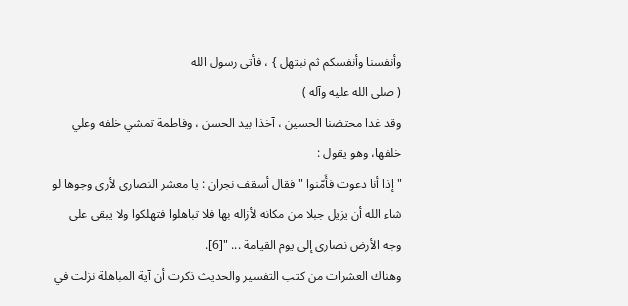وأنفسنا وأنفسكم ثم نبتهل } ، فأتى رسول الله
( صلى الله عليه وآله )
وقد غدا محتضنا الحسين ، آخذا بيد الحسن ، وفاطمة تمشي خلفه وعلي خلفها، وهو يقول :
" إذا أنا دعوت فأَمّنوا " فقال أسقف نجران : يا معشر النصارى لأرى وجوها لو شاء الله أن يزيل جبلا من مكانه لأزاله بها فلا تباهلوا فتهلكوا ولا يبقى على وجه الأرض نصارى إلى يوم القيامة ... "[6].
وهناك العشرات من كتب التفسير والحديث ذكرت أن آية المباهلة نزلت في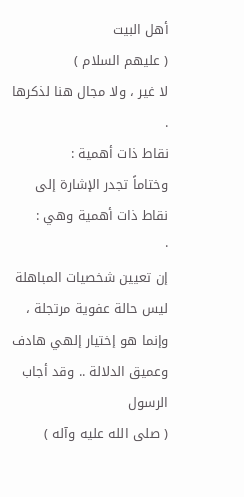أهل البيت
( عليهم السلام )
لا غير ، ولا مجال هنا لذكرها .
نقاط ذات أهمية :
وختاماً تجدر الإشارة إلى نقاط ذات أهمية وهي :
·
إن تعيين شخصيات المباهلة ليس حالة عفوية مرتجلة ، وإنما هو إختيار إلهي هادف وعميق الدلالة .. وقد أجاب الرسول
( صلى الله عليه وآله )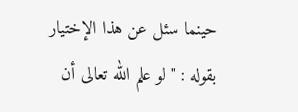حينما سئل عن هذا الإختيار بقوله : " لو علم الله تعالى أن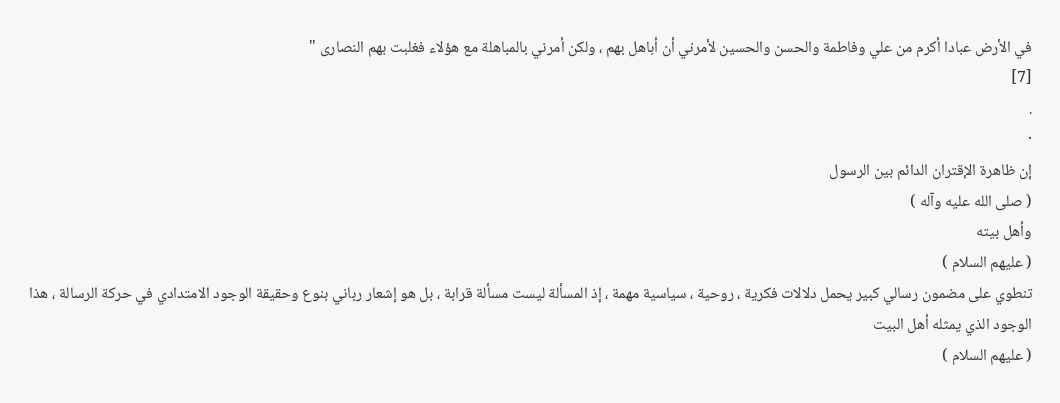في الأرض عبادا أكرم من علي وفاطمة والحسن والحسين لأمرني أن أباهل بهم ، ولكن أمرني بالمباهلة مع هؤلاء فغلبت بهم النصارى "
[7]
.
·
إن ظاهرة الإقتران الدائم بين الرسول
( صلى الله عليه وآله )
وأهل بيته
( عليهم السلام )
تنطوي على مضمون رسالي كبير يحمل دلالات فكرية ، روحية ، سياسية مهمة ، إذ المسألة ليست مسألة قرابة ، بل هو إشعار رباني بنوع وحقيقة الوجود الامتدادي في حركة الرسالة ، هذا الوجود الذي يمثله أهل البيت
( عليهم السلام )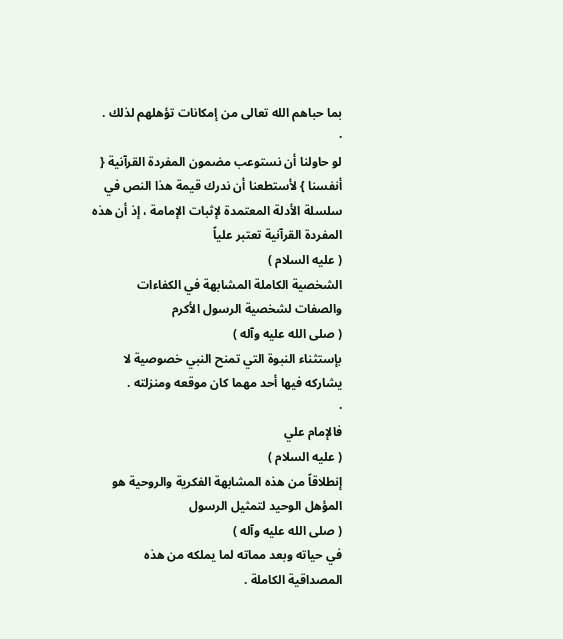بما حباهم الله تعالى من إمكانات تؤهلهم لذلك .
·
لو حاولنا أن نستوعب مضمون المفردة القرآنية { أنفسنا } لأستطعنا أن ندرك قيمة هذا النص في سلسلة الأدلة المعتمدة لإثبات الإمامة ، إذ أن هذه المفردة القرآنية تعتبر علياً
( عليه السلام )
الشخصية الكاملة المشابهة في الكفاءات والصفات لشخصية الرسول الأكرم
( صلى الله عليه وآله )
بإستثناء النبوة التي تمنح النبي خصوصية لا يشاركه فيها أحد مهما كان موقعه ومنزلته .
·
فالإمام علي
( عليه السلام )
إنطلاقاً من هذه المشابهة الفكرية والروحية هو المؤهل الوحيد لتمثيل الرسول
( صلى الله عليه وآله )
في حياته وبعد مماته لما يملكه من هذه المصداقية الكاملة .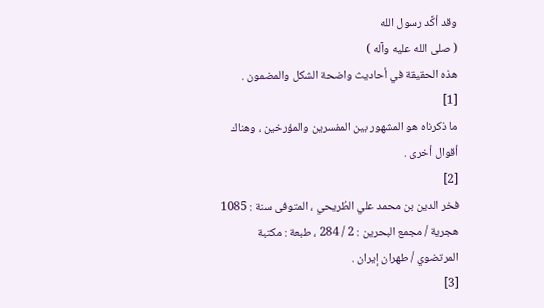وقد أكَّد رسول الله
( صلى الله عليه وآله )
هذه الحقيقة في أحاديث واضحة الشكل والمضمون .
[1]
ما ذكرناه هو المشهور بين المفسرين والمؤرخين ، وهناك أقوال أخرى .
[2]
فخر الدين بن محمد علي الطُريحي ، المتوفى سنة : 1085 هجرية / مجمع البحرين : 2 / 284 ، طبعة : مكتبة المرتضوي / طهران إيران .
[3]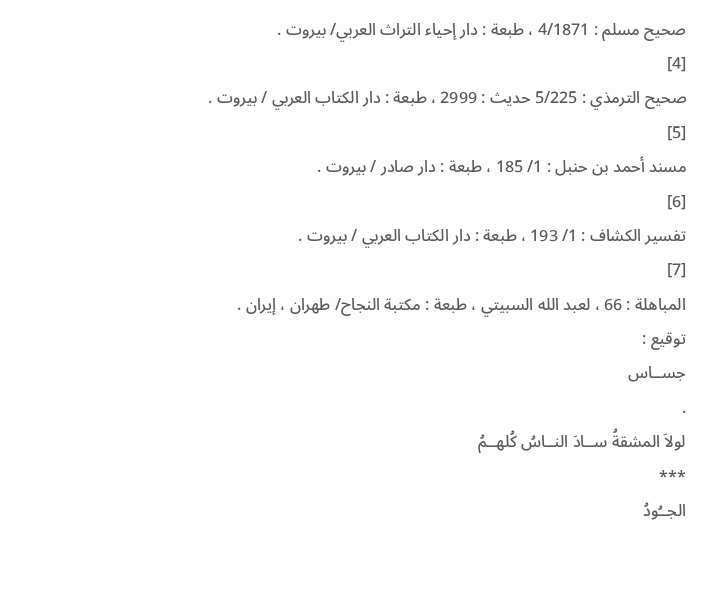صحيح مسلم : 4/1871 ، طبعة : دار إحياء التراث العربي/ بيروت .
[4]
صحيح الترمذي : 5/225 حديث : 2999 ، طبعة : دار الكتاب العربي / بيروت .
[5]
مسند أحمد بن حنبل : 1/ 185 ، طبعة : دار صادر / بيروت .
[6]
تفسير الكشاف : 1/ 193 ، طبعة : دار الكتاب العربي / بيروت .
[7]
المباهلة : 66 ، لعبد الله السبيتي ، طبعة : مكتبة النجاح/ طهران ، إيران .
توقيع :
جســاس
.
لولاَ المشقةُ ســادَ النــاسُ كُلهــمُ
***
الجــُودُ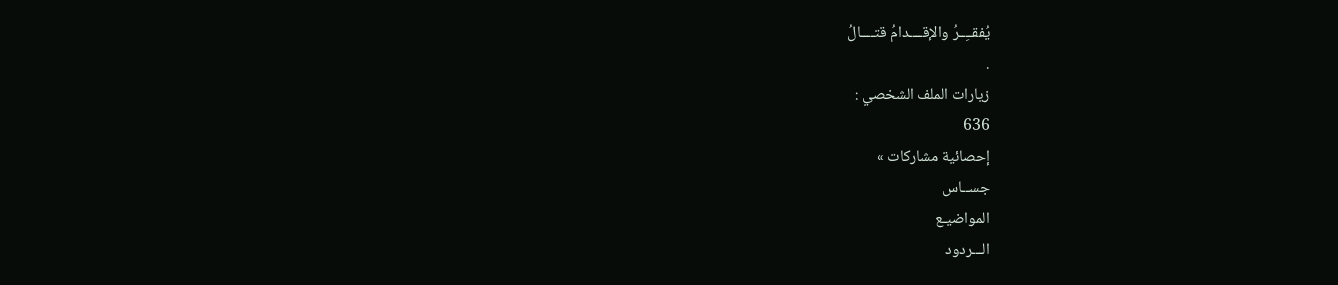يُفقــِــرُ والإقــــدامُ قتــــالُ
.
زيارات الملف الشخصي :
636
إحصائية مشاركات »
جســاس
المواضيـع
الـــردود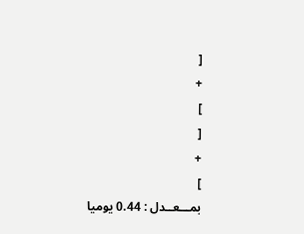[
+
]
[
+
]
بمـــعــدل : 0.44 يوميا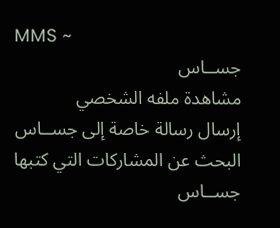MMS ~
جســاس
مشاهدة ملفه الشخصي
إرسال رسالة خاصة إلى جســاس
البحث عن المشاركات التي كتبها جســاس